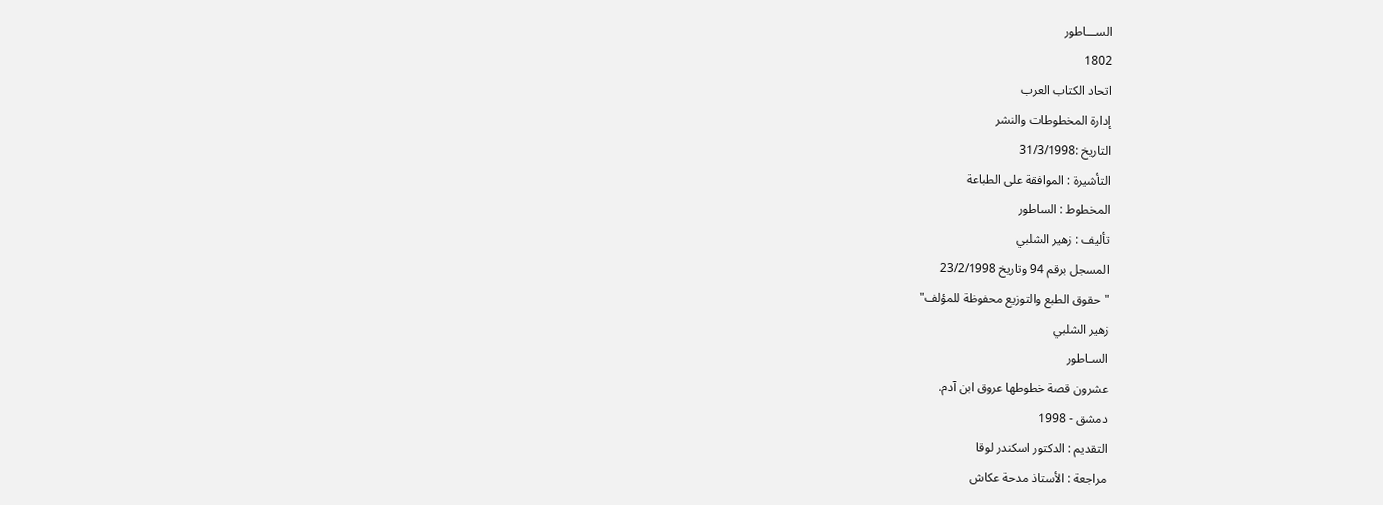الســـاطور
1802
اتحاد الكتاب العرب
إدارة المخطوطات والنشر
التاريخ :31/3/1998
التأشيرة : الموافقة على الطباعة
المخطوط : الساطور
تأليف : زهير الشلبي
المسجل برقم 94 وتاريخ 23/2/1998
"حقوق الطبع والتوزيع محفوظة للمؤلف"
زهير الشلبي
السـاطور
عشرون قصة خطوطها عروق ابن آدم.
دمشق - 1998
التقديم : الدكتور اسكندر لوقا
مراجعة : الأستاذ مدحة عكاش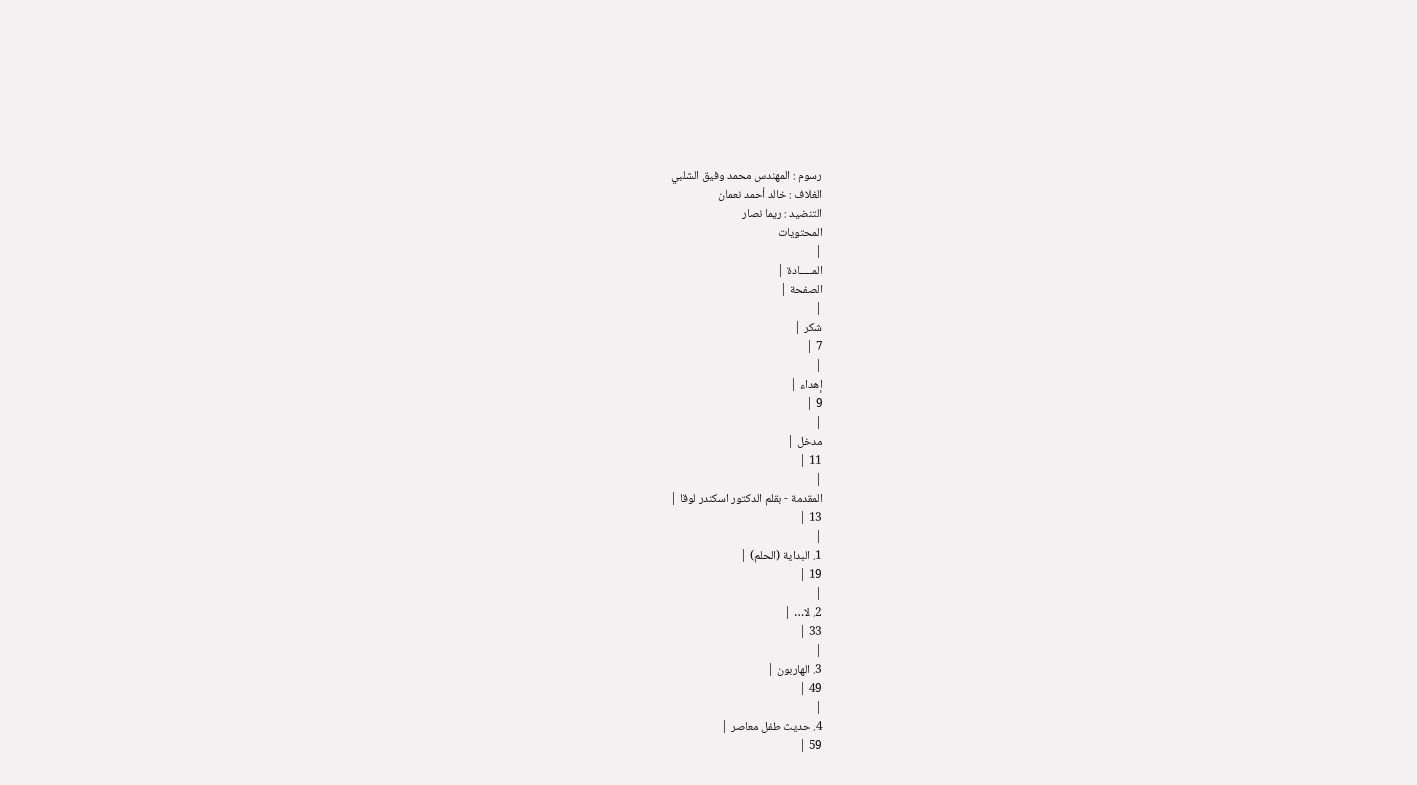رسوم : المهندس محمد وفيق الشلبي
الغلاف : خالد أحمد نعمان
التنضيد : ريما نصار
المحتويات
|
المـــــادة |
الصفحة |
|
شكر |
7 |
|
إهداء |
9 |
|
مدخل |
11 |
|
المقدمة - بقلم الدكتور اسكندر لوقا |
13 |
|
1. البداية (الحلم) |
19 |
|
2. لا… |
33 |
|
3. الهاربون |
49 |
|
4. حديث طفل معاصر |
59 |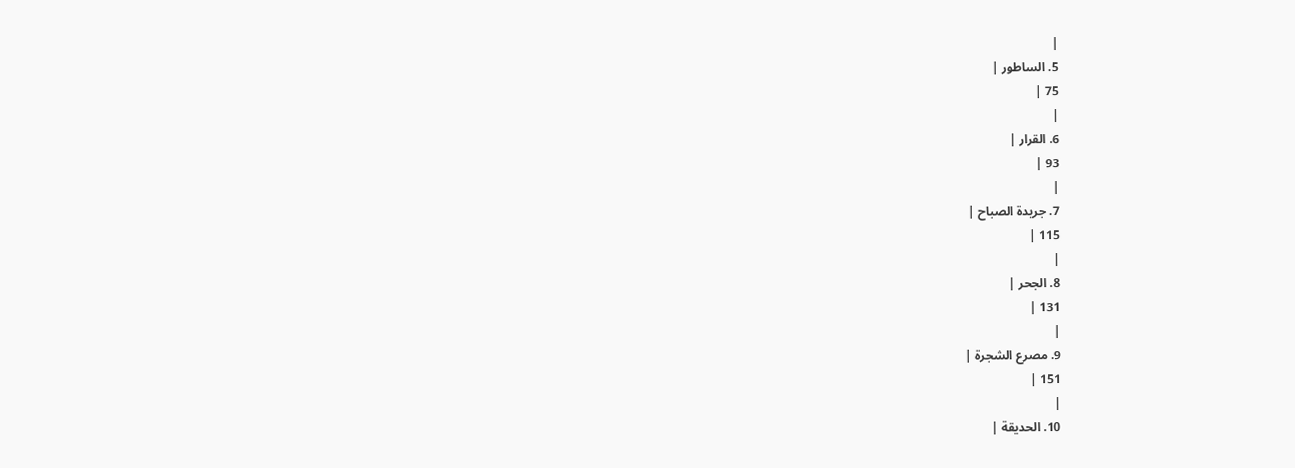|
5. الساطور |
75 |
|
6. القرار |
93 |
|
7. جريدة الصباح |
115 |
|
8. الجحر |
131 |
|
9. مصرع الشجرة |
151 |
|
10. الحديقة |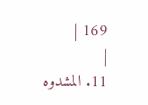169 |
|
11. المشدوه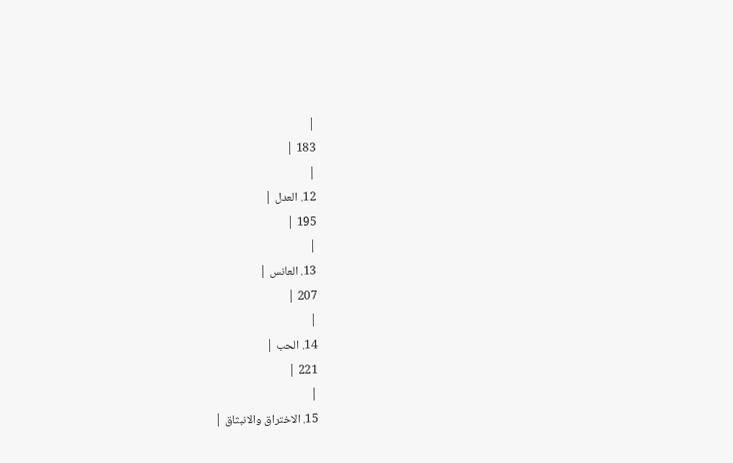|
183 |
|
12. العدل |
195 |
|
13. العانس |
207 |
|
14. الحب |
221 |
|
15. الاختراق والانبثاق |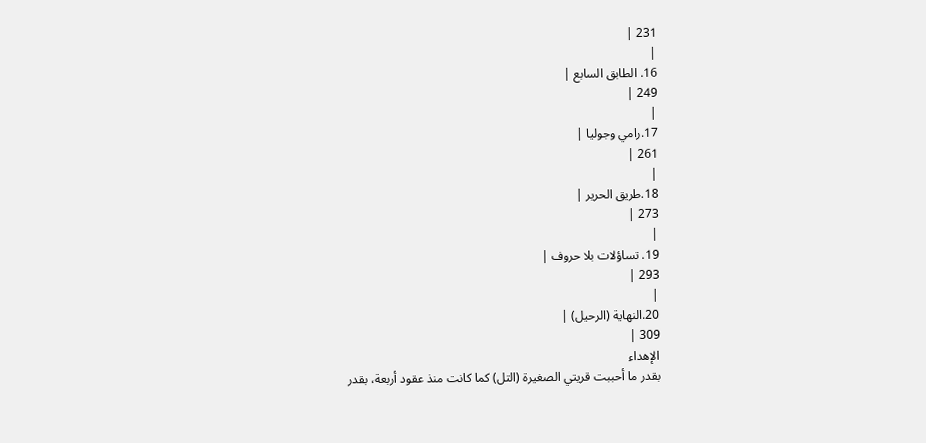231 |
|
16. الطابق السابع |
249 |
|
17.رامي وجوليا |
261 |
|
18.طريق الحرير |
273 |
|
19. تساؤلات بلا حروف |
293 |
|
20.النهاية (الرحيل) |
309 |
الإهداء
بقدر ما أحببت قريتي الصغيرة (التل) كما كانت منذ عقود أربعة، بقدر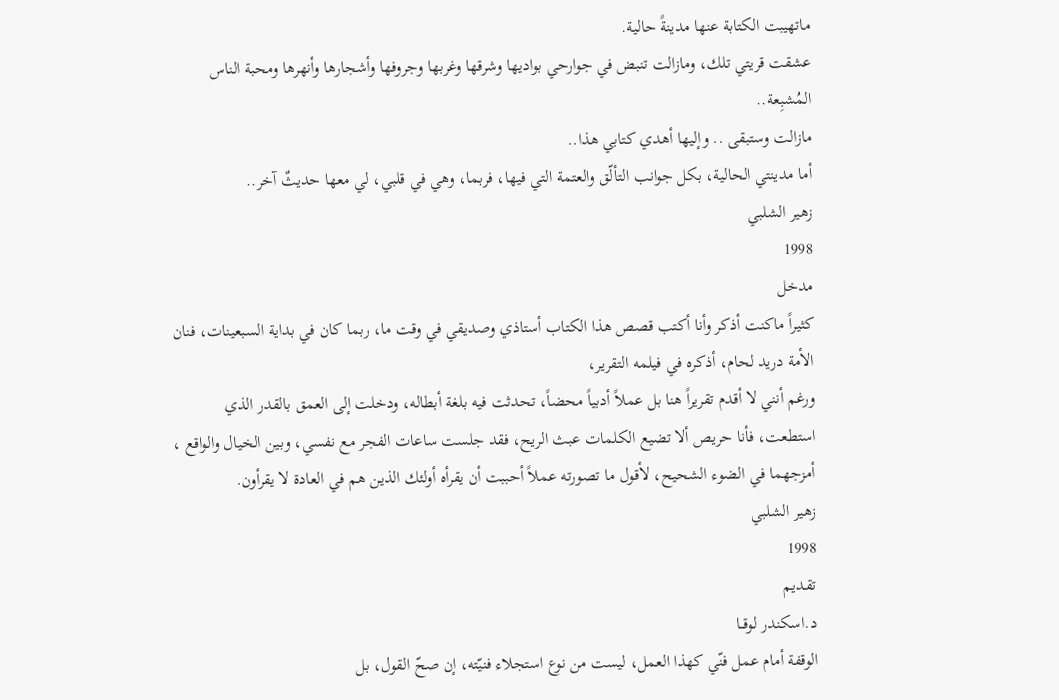ماتهيبت الكتابة عنها مدينةً حالية.
عشقت قريتي تلك، ومازالت تنبض في جوارحي بواديها وشرقها وغربها وجروفها وأشجارها وأنهرها ومحبة الناس المُشبِعة..
مازالت وستبقى .. وإليها أهدي كتابي هذا..
أما مدينتي الحالية، بكل جوانب التألّق والعتمة التي فيها، فربما، وهي في قلبي، لي معها حديثٌ آخر..
زهير الشلبي
1998
مدخل
كثيراً ماكنت أذكر وأنا أكتب قصص هذا الكتاب أستاذي وصديقي في وقت ما، ربما كان في بداية السبعينات، فنان الأمة دريد لحام، أذكره في فيلمه التقرير،
ورغم أنني لا أقدم تقريراً هنا بل عملاً أدبياً محضاً، تحدثت فيه بلغة أبطاله، ودخلت إلى العمق بالقدر الذي استطعت، فأنا حريص ألا تضيع الكلمات عبث الريح، فقد جلست ساعات الفجر مع نفسي، وبين الخيال والواقع ، أمزجهما في الضوء الشحيح، لأقول ما تصورته عملاً أحببت أن يقرأه أولئك الذين هم في العادة لا يقرأون.
زهير الشلبي
1998
تقـديم
د.اسكندر لوقــا
الوقفة أمام عمل فنّي كهذا العمل، ليست من نوع استجلاء فنيّته، إن صحّ القول، بل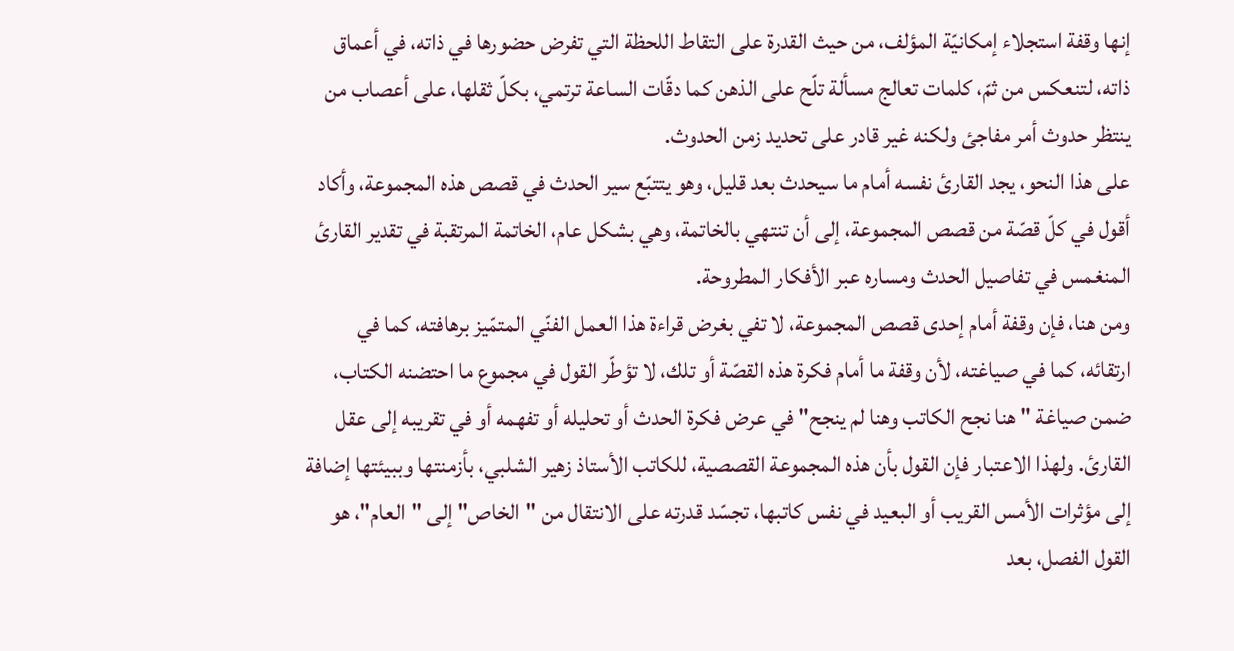إنها وقفة استجلاء إمكانيّة المؤلف، من حيث القدرة على التقاط اللحظة التي تفرض حضورها في ذاته، في أعماق ذاته، لتنعكس من ثمّ، كلمات تعالج مسألة تلّح على الذهن كما دقّات الساعة ترتمي، بكلّ ثقلها، على أعصاب من ينتظر حدوث أمر مفاجئ ولكنه غير قادر على تحديد زمن الحدوث.
على هذا النحو، يجد القارئ نفسه أمام ما سيحدث بعد قليل، وهو يتتبّع سير الحدث في قصص هذه المجموعة، وأكاد أقول في كلّ قصّة من قصص المجموعة، إلى أن تنتهي بالخاتمة، وهي بشكل عام، الخاتمة المرتقبة في تقدير القارئ المنغمس في تفاصيل الحدث ومساره عبر الأفكار المطروحة.
ومن هنا، فإن وقفة أمام إحدى قصص المجموعة، لا تفي بغرض قراءة هذا العمل الفنّي المتمّيز برهافته، كما في ارتقائه، كما في صياغته، لأن وقفة ما أمام فكرة هذه القصّة أو تلك، لا تؤطّر القول في مجموع ما احتضنه الكتاب، ضمن صياغة " هنا نجح الكاتب وهنا لم ينجح" في عرض فكرة الحدث أو تحليله أو تفهمه أو في تقريبه إلى عقل القارئ. ولهذا الاعتبار فإن القول بأن هذه المجموعة القصصية، للكاتب الأستاذ زهير الشلبي، بأزمنتها وببيئتها إضافة إلى مؤثرات الأمس القريب أو البعيد في نفس كاتبها، تجسّد قدرته على الانتقال من "الخاص" إلى "العام"، هو القول الفصل، بعد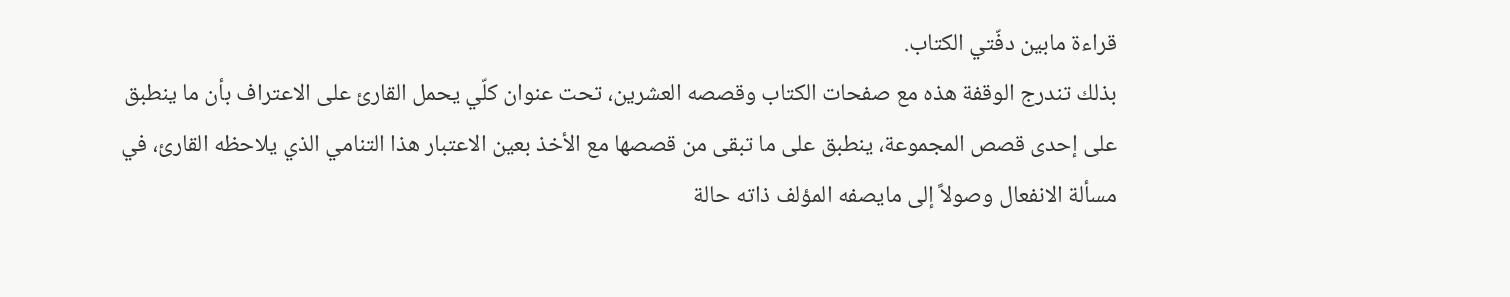قراءة مابين دفّتي الكتاب.
بذلك تندرج الوقفة هذه مع صفحات الكتاب وقصصه العشرين، تحت عنوان كلّي يحمل القارئ على الاعتراف بأن ما ينطبق على إحدى قصص المجموعة، ينطبق على ما تبقى من قصصها مع الأخذ بعين الاعتبار هذا التنامي الذي يلاحظه القارئ، في مسألة الانفعال وصولاً إلى مايصفه المؤلف ذاته حالة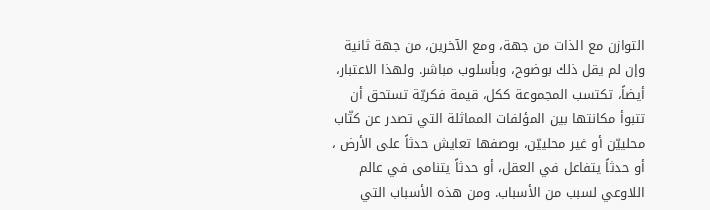التوازن مع الذات من جهة، ومع الآخرين، من جهة ثانية وإن لم يقل ذلك بوضوح، وبأسلوب مباشر. ولهذا الاعتبار، أيضاً، تكتسب المجموعة ككل، قيمة فكريّة تستحق أن تتبوأ مكانتها بين المؤلفات المماثلة التي تصدر عن كتّاب محلييّن أو غير محلييّن، بوصفها تعايش حدثاً على الأرض ، أو حدثاً يتفاعل في العقل، أو حدثاً يتنامى في عالم اللاوعي لسبب من الأسباب. ومن هذه الأسباب التي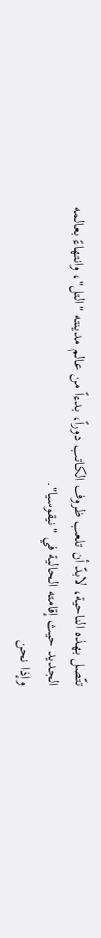تتّصل بهذه الناحية، لابدّ أن تلعب ظروف الكاتب دوراً، بدءاً من عالم مدينته "التل"، وانتهاءً بعالمه الجديد حيث إقامته الحالية في "نيقوسيا".
وإذا نحن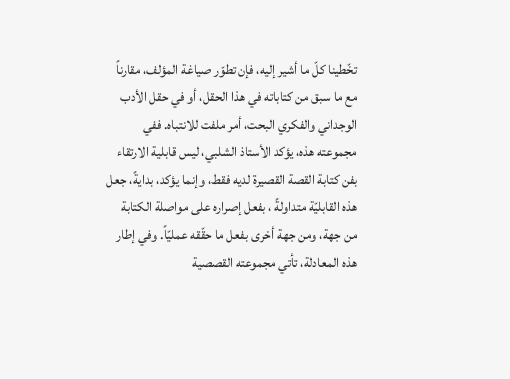تخّطينا كلّ ما أشير إليه، فإن تطوّر صياغة المؤلف، مقارناً مع ما سبق من كتاباته في هذا الحقل، أو في حقل الأدب الوجداني والفكري البحت، أمر ملفت للانتباه. ففي مجموعته هذه، يؤكد الأستاذ الشلبي، ليس قابلية الارتقاء بفن كتابة القصة القصيرة لديه فقط، وإنما يؤكد، بدايةً، جعل هذه القابليّة متداولةً ، بفعل إصراره على مواصلة الكتابة من جهة، ومن جهة أخرى بفعل ما حقّقه عمليّاً. وفي إطار هذه المعادلة، تأتي مجموعته القصصية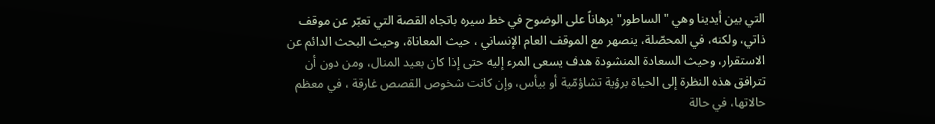التي بين أيدينا وهي " الساطور" برهاناً على الوضوح في خط سيره باتجاه القصة التي تعبّر عن موقف ذاتي، ولكنه، في المحصّلة، ينصهر مع الموقف العام الإنساني ، حيث المعاناة، وحيث البحث الدائم عن الاستقرار، وحيث السعادة المنشودة هدف يسعى المرء إليه حتى إذا كان بعيد المنال، ومن دون أن تترافق هذه النظرة إلى الحياة برؤية تشاؤمّية أو بيأس، وإن كانت شخوص القصص غارقة ، في معظم حالاتها، في حالة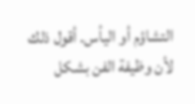التشاؤم أو اليأس. أقول ذلك لأن وظيفة الفن بشكل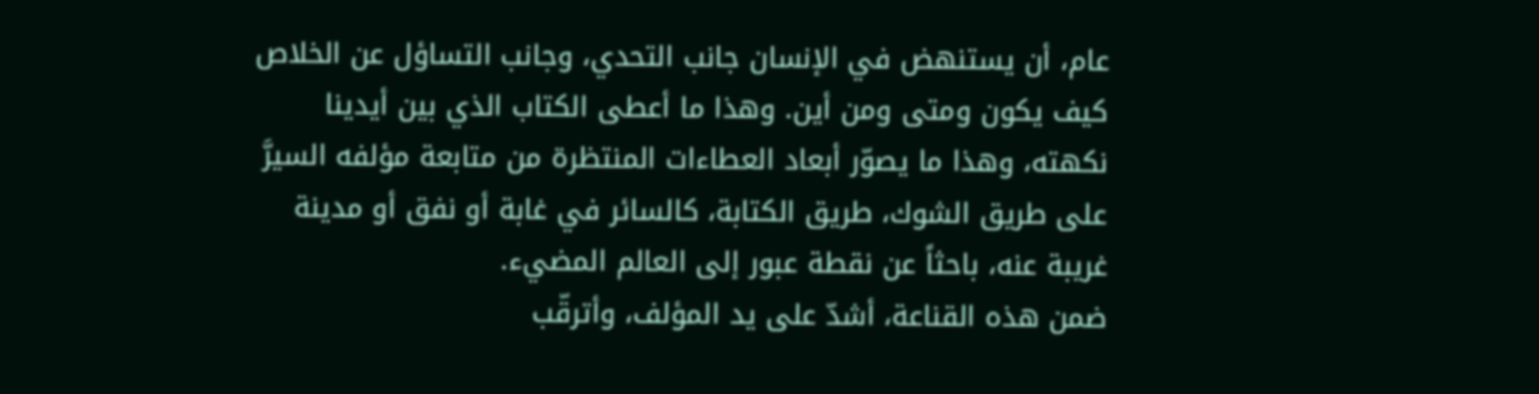عام، أن يستنهض في الإنسان جانب التحدي، وجانب التساؤل عن الخلاص كيف يكون ومتى ومن أين. وهذا ما أعطى الكتاب الذي بين أيدينا نكهته، وهذا ما يصوّر أبعاد العطاءات المنتظرة من متابعة مؤلفه السيرَّ على طريق الشوك، طريق الكتابة، كالسائر في غابة أو نفق أو مدينة غريبة عنه، باحثاً عن نقطة عبور إلى العالم المضيء.
ضمن هذه القناعة، أشدّ على يد المؤلف، وأترقّب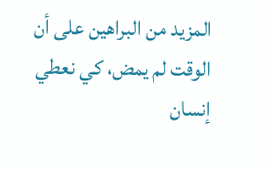المزيد من البراهين على أن الوقت لم يمض، كي نعطي إنسان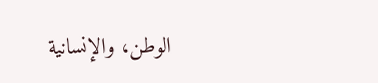الوطن، والإنسانية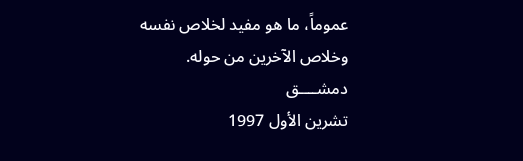عموماً، ما هو مفيد لخلاص نفسه وخلاص الآخرين من حوله.
دمشــــق
تشرين الأول 1997